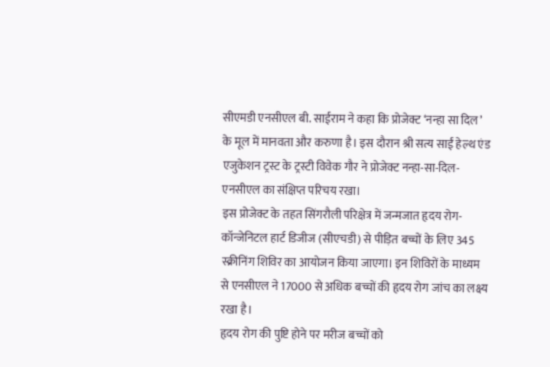सीएमडी एनसीएल बी. साईराम ने कहा कि प्रोजेक्ट ‘नन्हा सा दिल’ के मूल में मानवता और करुणा है। इस दौरान श्री सत्य साईं हेल्थ एंड एजुकेशन ट्रस्ट के ट्रस्टी विवेक गौर ने प्रोजेक्ट नन्हा-सा-दिल-एनसीएल का संक्षिप्त परिचय रखा।
इस प्रोजेक्ट के तहत सिंगरौली परिक्षेत्र में जन्मजात हृदय रोग-कॉन्जेनिटल हार्ट डिजीज (सीएचडी) से पीड़ित बच्चों के लिए 345 स्क्रीनिंग शिविर का आयोजन किया जाएगा। इन शिविरों के माध्यम से एनसीएल ने 17000 से अधिक बच्चों की हृदय रोग जांच का लक्ष्य रखा है।
हृदय रोग की पुष्टि होने पर मरीज बच्चों को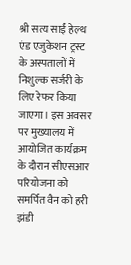श्री सत्य साईं हेल्थ एंड एजुकेशन ट्रस्ट के अस्पतालों में निशुल्क सर्जरी के लिए रेफर किया जाएगा। इस अवसर पर मुख्यालय में आयोजित कार्यक्रम के दौरान सीएसआर परियोजना को समर्पित वैन को हरी झंडी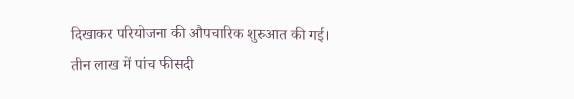दिखाकर परियोजना की औपचारिक शुरुआत की गई।
तीन लाख में पांच फीसदी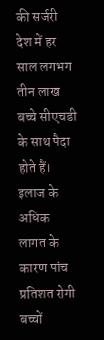की सर्जरी
देश में हर साल लगभग तीन लाख बच्चे सीएचडी के साथ पैदा होते हैं। इलाज के अधिक लागत के कारण पांच प्रतिशत रोगी बच्चों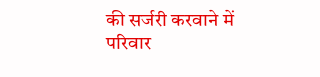की सर्जरी करवाने में परिवार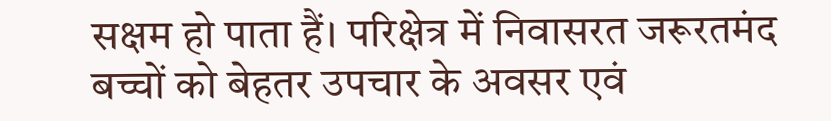सक्षम हो पाता हैं। परिक्षेत्र में निवासरत जरूरतमंद बच्चों को बेहतर उपचार के अवसर एवं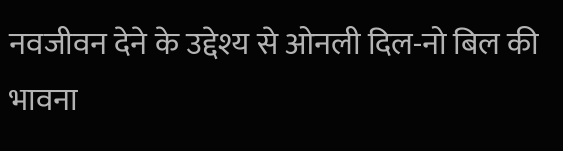नवजीवन देने के उद्देश्य से ओनली दिल-नो बिल की भावना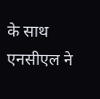के साथ एनसीएल ने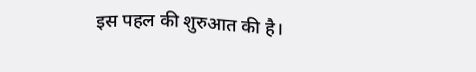इस पहल की शुरुआत की है।